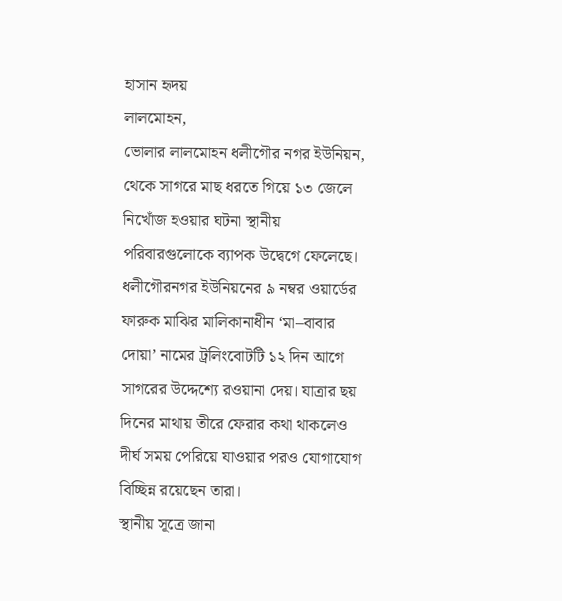হাসান হৃদয়
লালমোহন,
ভোলার লালমোহন ধলীগৌর নগর ইউনিয়ন, থেকে সাগরে মাছ ধরতে গিয়ে ১৩ জেলে নিখোঁজ হওয়ার ঘটনা স্থানীয় পরিবারগুলোকে ব্যাপক উদ্বেগে ফেলেছে। ধলীগৌরনগর ইউনিয়নের ৯ নম্বর ওয়ার্ডের ফারুক মাঝির মালিকানাধীন ‘মা–বাবার দোয়া’ নামের ট্রলিংবোটটি ১২ দিন আগে সাগরের উদ্দেশ্যে রওয়ানা দেয়। যাত্রার ছয় দিনের মাথায় তীরে ফেরার কথা থাকলেও দীর্ঘ সময় পেরিয়ে যাওয়ার পরও যোগাযোগ বিচ্ছিন্ন রয়েছেন তারা।
স্থানীয় সূত্রে জানা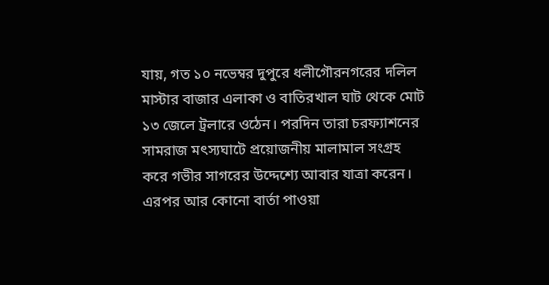যায়, গত ১০ নভেম্বর দুপুরে ধলীগৌরনগরের দলিল মাস্টার বাজার এলাকা ও বাতিরখাল ঘাট থেকে মোট ১৩ জেলে ট্রলারে ওঠেন। পরদিন তারা চরফ্যাশনের সামরাজ মৎস্যঘাটে প্রয়োজনীয় মালামাল সংগ্রহ করে গভীর সাগরের উদ্দেশ্যে আবার যাত্রা করেন। এরপর আর কোনো বার্তা পাওয়া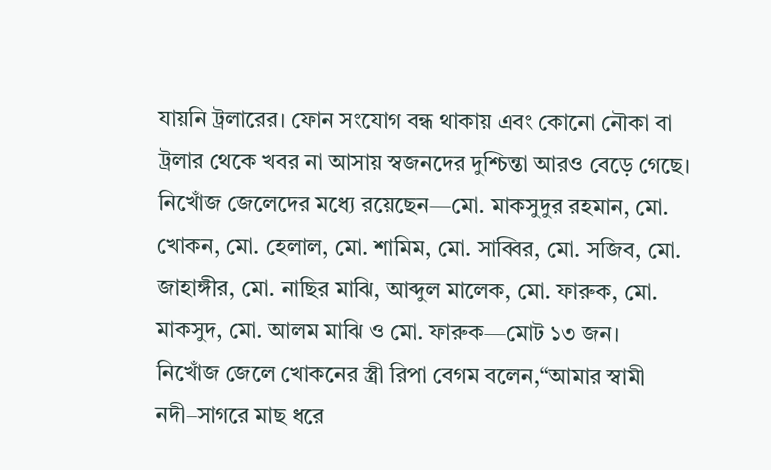যায়নি ট্রলারের। ফোন সংযোগ বন্ধ থাকায় এবং কোনো নৌকা বা ট্রলার থেকে খবর না আসায় স্বজনদের দুশ্চিন্তা আরও বেড়ে গেছে।
নিখোঁজ জেলেদের মধ্যে রয়েছেন—মো. মাকসুদুর রহমান, মো. খোকন, মো. হেলাল, মো. শামিম, মো. সাব্বির, মো. সজিব, মো. জাহাঙ্গীর, মো. নাছির মাঝি, আব্দুল মালেক, মো. ফারুক, মো. মাকসুদ, মো. আলম মাঝি ও মো. ফারুক—মোট ১৩ জন।
নিখোঁজ জেলে খোকনের স্ত্রী রিপা বেগম বলেন,“আমার স্বামী নদী–সাগরে মাছ ধরে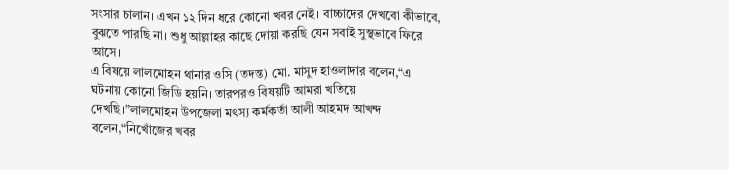সংসার চালান। এখন ১২ দিন ধরে কোনো খবর নেই। বাচ্চাদের দেখবো কীভাবে, বুঝতে পারছি না। শুধু আল্লাহর কাছে দোয়া করছি যেন সবাই সুস্থভাবে ফিরে আসে।
এ বিষয়ে লালমোহন থানার ওসি (তদন্ত) মো. মাসুদ হাওলাদার বলেন,“এ ঘটনায় কোনো জিডি হয়নি। তারপরও বিষয়টি আমরা খতিয়ে দেখছি।”লালমোহন উপজেলা মৎস্য কর্মকর্তা আলী আহমদ আখন্দ বলেন,“নিখোঁজের খবর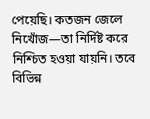পেয়েছি। কতজন জেলে নিখোঁজ—তা নির্দিষ্ট করে নিশ্চিত হওয়া যায়নি। তবে বিভিন্ন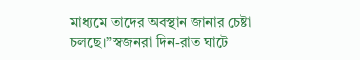মাধ্যমে তাদের অবস্থান জানার চেষ্টা চলছে।”স্বজনরা দিন-রাত ঘাটে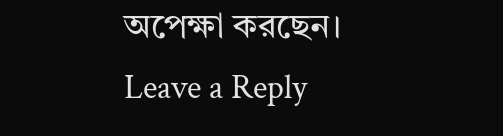অপেক্ষা করছেন।
Leave a Reply